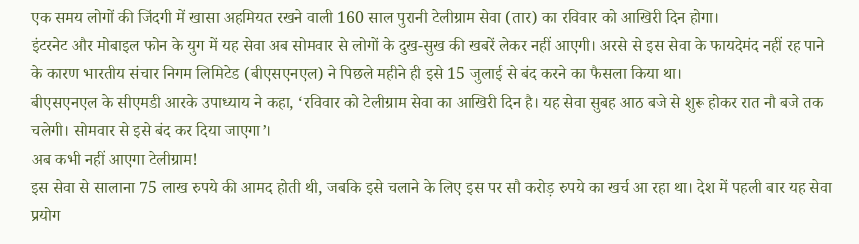एक समय लोगों की जिंदगी में खासा अहमियत रखने वाली 160 साल पुरानी टेलीग्राम सेवा (तार) का रविवार को आखिरी दिन होगा।
इंटरनेट और मोबाइल फोन के युग में यह सेवा अब सोमवार से लोगों के दुख-सुख की खबरें लेकर नहीं आएगी। अरसे से इस सेवा के फायदेमंद नहीं रह पाने के कारण भारतीय संचार निगम लिमिटेड (बीएसएनएल) ने पिछले महीने ही इसे 15 जुलाई से बंद करने का फैसला किया था।
बीएसएनएल के सीएमडी आरके उपाध्याय ने कहा, ‘रविवार को टेलीग्राम सेवा का आखिरी दिन है। यह सेवा सुबह आठ बजे से शुरू होकर रात नौ बजे तक चलेगी। सोमवार से इसे बंद कर दिया जाएगा’।
अब कभी नहीं आएगा टेलीग्राम!
इस सेवा से सालाना 75 लाख रुपये की आमद होती थी, जबकि इसे चलाने के लिए इस पर सौ करोड़ रुपये का खर्च आ रहा था। देश में पहली बार यह सेवा प्रयोग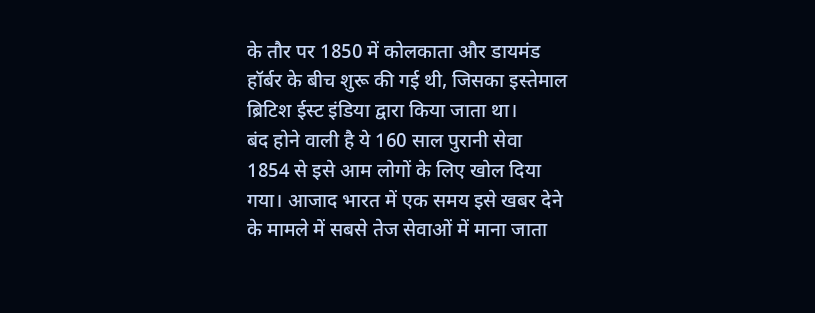के तौर पर 1850 में कोलकाता और डायमंड हॉर्बर के बीच शुरू की गई थी, जिसका इस्तेमाल ब्रिटिश ईस्ट इंडिया द्वारा किया जाता था।
बंद होने वाली है ये 160 साल पुरानी सेवा
1854 से इसे आम लोगों के लिए खोल दिया गया। आजाद भारत में एक समय इसे खबर देने के मामले में सबसे तेज सेवाओं में माना जाता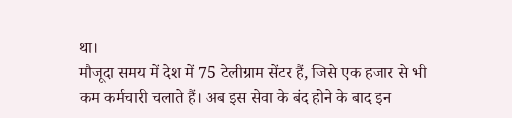था।
मौजूदा समय में देश में 75 टेलीग्राम सेंटर हैं, जिसे एक हजार से भी कम कर्मचारी चलाते हैं। अब इस सेवा के बंद होने के बाद इन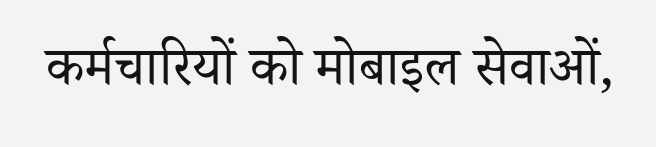कर्मचारियों को मोबाइल सेवाओं,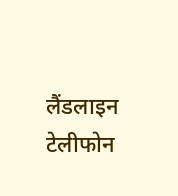लैंडलाइन टेलीफोन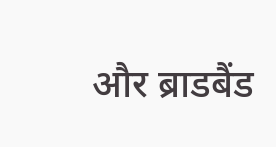और ब्राडबैंड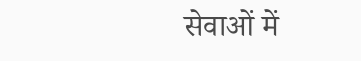सेवाओं में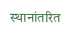स्थानांतरित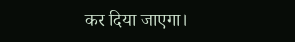कर दिया जाएगा।